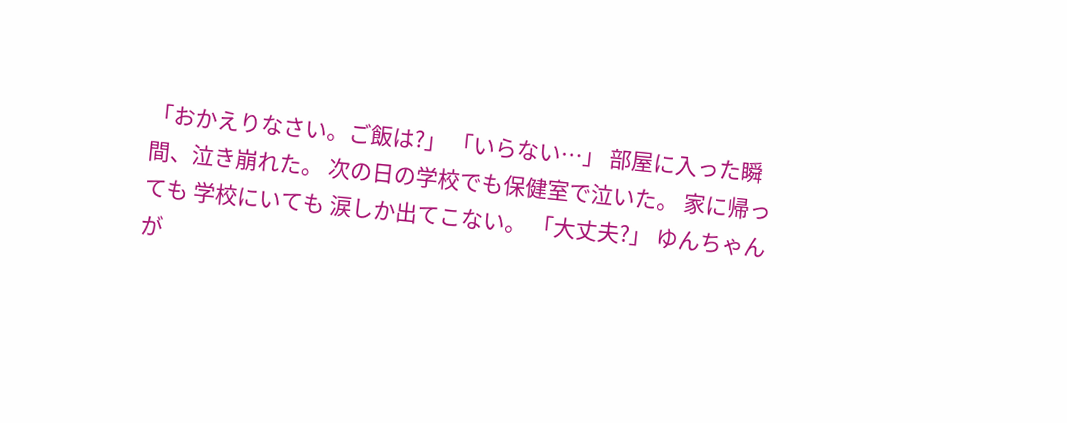「おかえりなさい。ご飯は?」 「いらない…」 部屋に入った瞬間、泣き崩れた。 次の日の学校でも保健室で泣いた。 家に帰っても 学校にいても 涙しか出てこない。 「大丈夫?」 ゆんちゃんが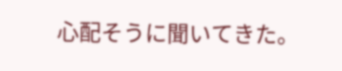心配そうに聞いてきた。